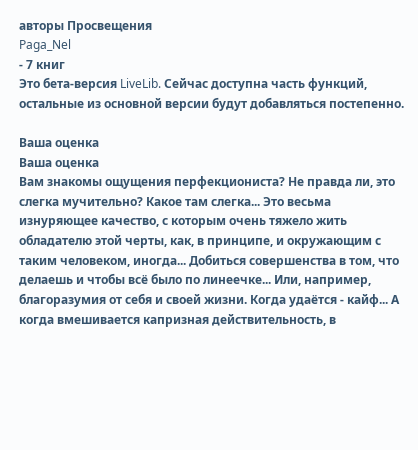авторы Просвещения
Paga_Nel
- 7 книг
Это бета-версия LiveLib. Сейчас доступна часть функций, остальные из основной версии будут добавляться постепенно.

Ваша оценка
Ваша оценка
Вам знакомы ощущения перфекциониста? Не правда ли, это слегка мучительно? Какое там слегка... Это весьма изнуряющее качество, с которым очень тяжело жить обладателю этой черты, как, в принципе, и окружающим с таким человеком, иногда... Добиться совершенства в том, что делаешь и чтобы всё было по линеечке... Или, например, благоразумия от себя и своей жизни. Когда удаётся - кайф... А когда вмешивается капризная действительность, в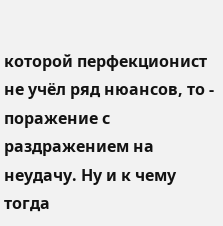которой перфекционист не учёл ряд нюансов, то - поражение с раздражением на неудачу. Ну и к чему тогда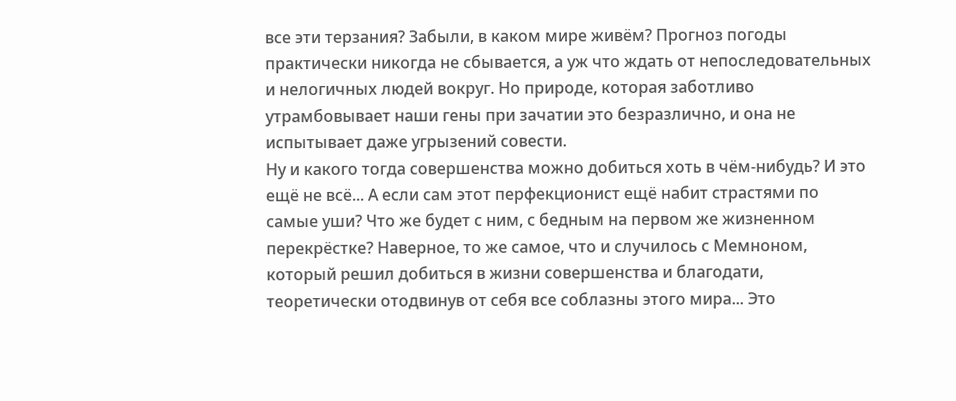все эти терзания? Забыли, в каком мире живём? Прогноз погоды практически никогда не сбывается, а уж что ждать от непоследовательных и нелогичных людей вокруг. Но природе, которая заботливо утрамбовывает наши гены при зачатии это безразлично, и она не испытывает даже угрызений совести.
Ну и какого тогда совершенства можно добиться хоть в чём-нибудь? И это ещё не всё... А если сам этот перфекционист ещё набит страстями по самые уши? Что же будет с ним, с бедным на первом же жизненном перекрёстке? Наверное, то же самое, что и случилось с Мемноном, который решил добиться в жизни совершенства и благодати, теоретически отодвинув от себя все соблазны этого мира... Это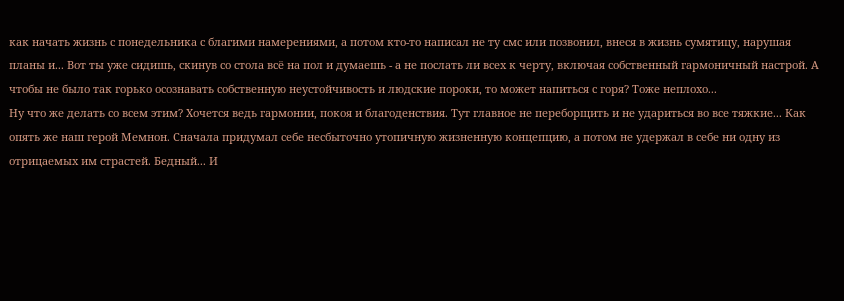как начать жизнь с понедельника с благими намерениями, а потом кто-то написал не ту смс или позвонил, внеся в жизнь сумятицу, нарушая планы и... Вот ты уже сидишь, скинув со стола всё на пол и думаешь - а не послать ли всех к черту, включая собственный гармоничный настрой. А чтобы не было так горько осознавать собственную неустойчивость и людские пороки, то может напиться с горя? Тоже неплохо...
Ну что же делать со всем этим? Хочется ведь гармонии, покоя и благоденствия. Тут главное не переборщить и не удариться во все тяжкие... Как опять же наш герой Мемнон. Сначала придумал себе несбыточно утопичную жизненную концепцию, а потом не удержал в себе ни одну из отрицаемых им страстей. Бедный... И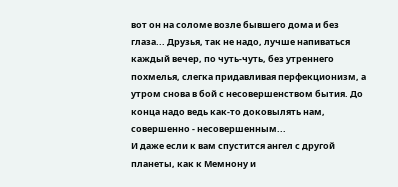вот он на соломе возле бывшего дома и без глаза... Друзья, так не надо, лучше напиваться каждый вечер, по чуть-чуть, без утреннего похмелья, слегка придавливая перфекционизм, а утром снова в бой с несовершенством бытия. До конца надо ведь как-то доковылять нам, совершенно - несовершенным...
И даже если к вам спустится ангел с другой планеты, как к Мемнону и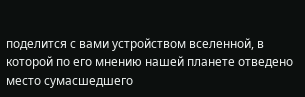поделится с вами устройством вселенной, в которой по его мнению нашей планете отведено место сумасшедшего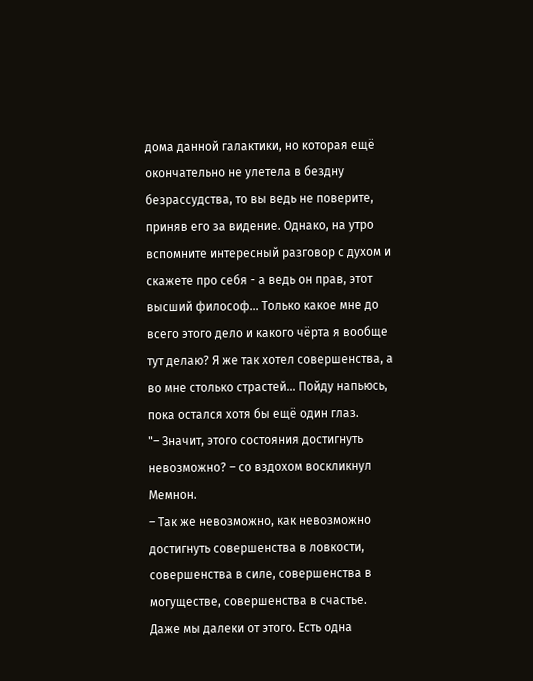дома данной галактики, но которая ещё окончательно не улетела в бездну безрассудства, то вы ведь не поверите, приняв его за видение. Однако, на утро вспомните интересный разговор с духом и скажете про себя - а ведь он прав, этот высший философ... Только какое мне до всего этого дело и какого чёрта я вообще тут делаю? Я же так хотел совершенства, а во мне столько страстей... Пойду напьюсь, пока остался хотя бы ещё один глаз.
"– Значит, этого состояния достигнуть невозможно? – со вздохом воскликнул Мемнон.
– Так же невозможно, как невозможно достигнуть совершенства в ловкости, совершенства в силе, совершенства в могуществе, совершенства в счастье. Даже мы далеки от этого. Есть одна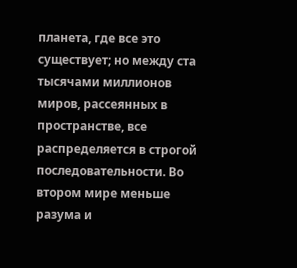планета, где все это существует; но между ста тысячами миллионов миров, рассеянных в пространстве, все распределяется в строгой последовательности. Во втором мире меньше разума и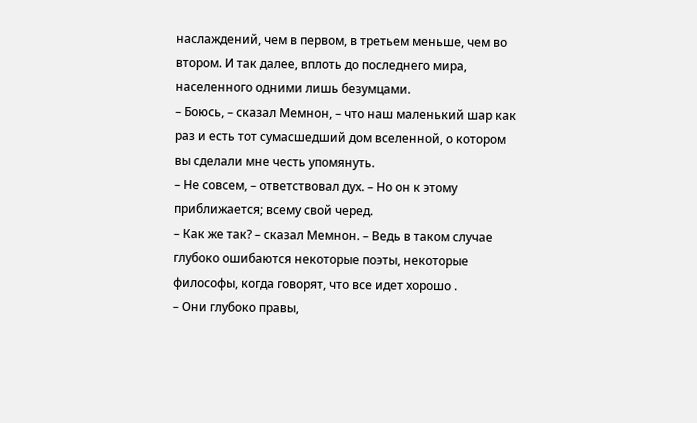наслаждений, чем в первом, в третьем меньше, чем во втором. И так далее, вплоть до последнего мира, населенного одними лишь безумцами.
– Боюсь, – сказал Мемнон, – что наш маленький шар как раз и есть тот сумасшедший дом вселенной, о котором вы сделали мне честь упомянуть.
– Не совсем, – ответствовал дух. – Но он к этому приближается; всему свой черед.
– Как же так? – сказал Мемнон. – Ведь в таком случае глубоко ошибаются некоторые поэты, некоторые философы, когда говорят, что все идет хорошо .
– Они глубоко правы,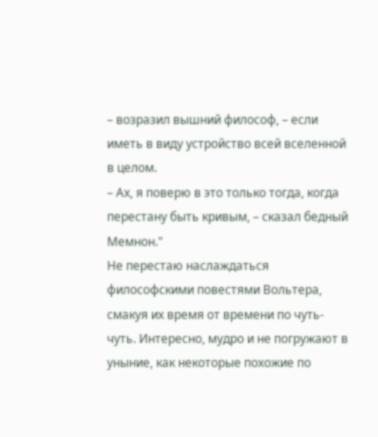– возразил вышний философ, – если иметь в виду устройство всей вселенной в целом.
– Ах, я поверю в это только тогда, когда перестану быть кривым, – сказал бедный Мемнон."
Не перестаю наслаждаться философскими повестями Вольтера, смакуя их время от времени по чуть-чуть. Интересно, мудро и не погружают в уныние, как некоторые похожие по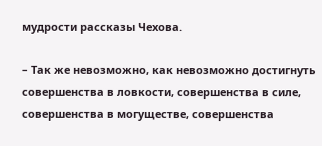мудрости рассказы Чехова.

– Так же невозможно, как невозможно достигнуть совершенства в ловкости, совершенства в силе, совершенства в могуществе, совершенства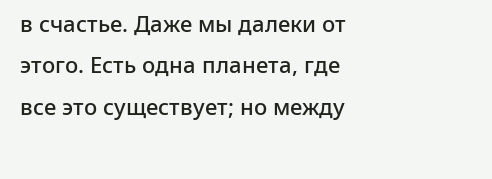в счастье. Даже мы далеки от этого. Есть одна планета, где все это существует; но между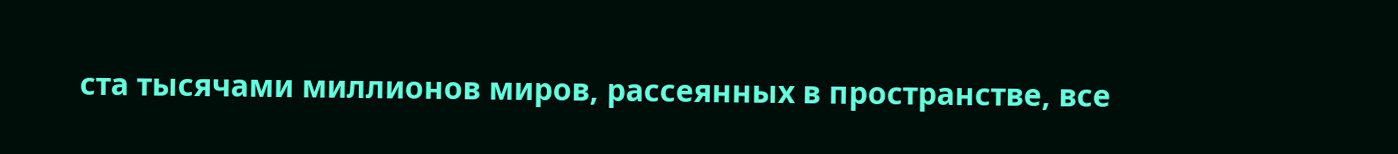ста тысячами миллионов миров, рассеянных в пространстве, все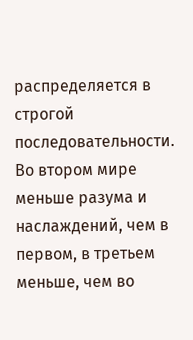распределяется в строгой последовательности. Во втором мире меньше разума и наслаждений, чем в первом, в третьем меньше, чем во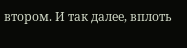втором. И так далее, вплоть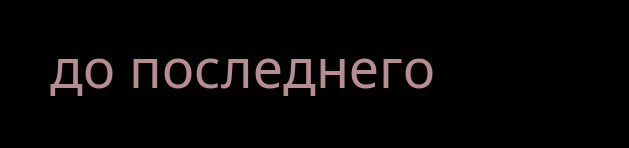до последнего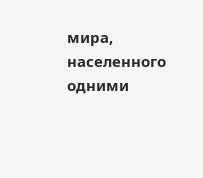мира, населенного одними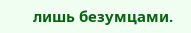лишь безумцами.